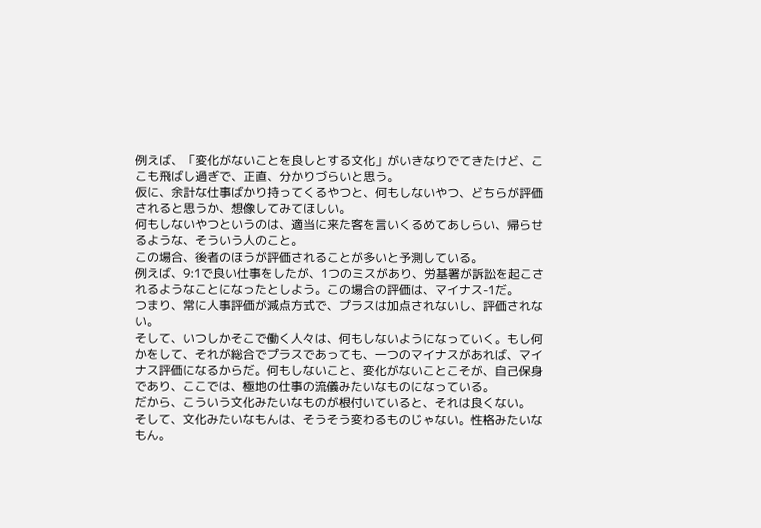例えば、「変化がないことを良しとする文化」がいきなりでてきたけど、ここも飛ばし過ぎで、正直、分かりづらいと思う。
仮に、余計な仕事ばかり持ってくるやつと、何もしないやつ、どちらが評価されると思うか、想像してみてほしい。
何もしないやつというのは、適当に来た客を言いくるめてあしらい、帰らせるような、そういう人のこと。
この場合、後者のほうが評価されることが多いと予測している。
例えば、9:1で良い仕事をしたが、1つのミスがあり、労基署が訴訟を起こされるようなことになったとしよう。この場合の評価は、マイナス-1だ。
つまり、常に人事評価が減点方式で、プラスは加点されないし、評価されない。
そして、いつしかそこで働く人々は、何もしないようになっていく。もし何かをして、それが総合でプラスであっても、一つのマイナスがあれば、マイナス評価になるからだ。何もしないこと、変化がないことこそが、自己保身であり、ここでは、極地の仕事の流儀みたいなものになっている。
だから、こういう文化みたいなものが根付いていると、それは良くない。
そして、文化みたいなもんは、そうそう変わるものじゃない。性格みたいなもん。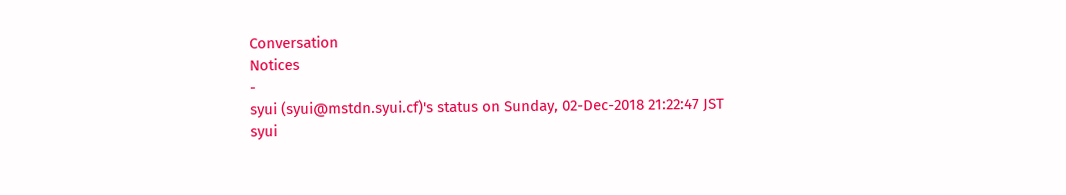Conversation
Notices
-
syui (syui@mstdn.syui.cf)'s status on Sunday, 02-Dec-2018 21:22:47 JST
syui